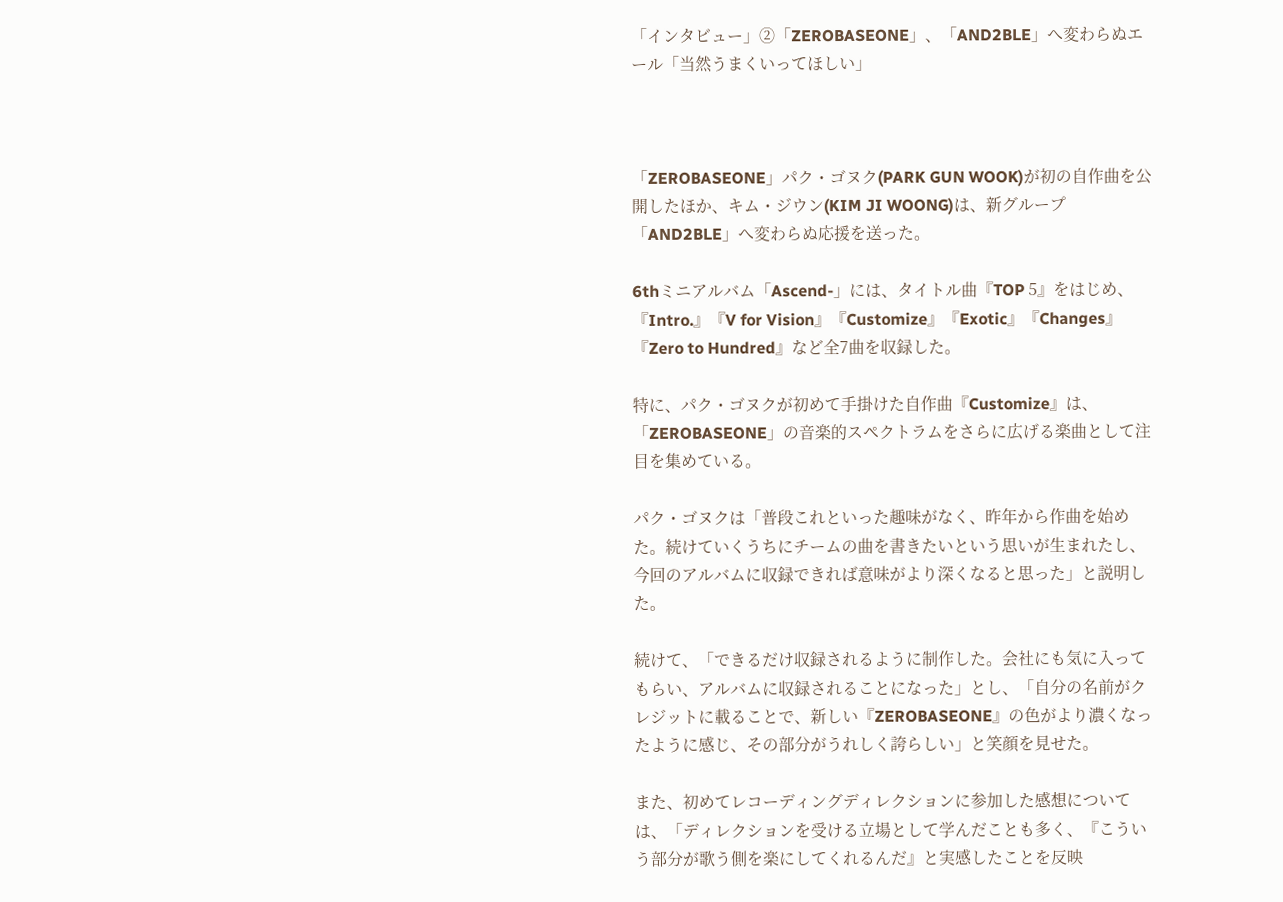「インタビュー」②「ZEROBASEONE」、「AND2BLE」へ変わらぬエール「当然うまくいってほしい」



「ZEROBASEONE」パク・ゴヌク(PARK GUN WOOK)が初の自作曲を公開したほか、キム・ジウン(KIM JI WOONG)は、新グループ「AND2BLE」へ変わらぬ応援を送った。

6thミニアルバム「Ascend-」には、タイトル曲『TOP 5』をはじめ、『Intro.』『V for Vision』『Customize』『Exotic』『Changes』『Zero to Hundred』など全7曲を収録した。

特に、パク・ゴヌクが初めて手掛けた自作曲『Customize』は、「ZEROBASEONE」の音楽的スペクトラムをさらに広げる楽曲として注目を集めている。

パク・ゴヌクは「普段これといった趣味がなく、昨年から作曲を始めた。続けていくうちにチームの曲を書きたいという思いが生まれたし、今回のアルバムに収録できれば意味がより深くなると思った」と説明した。

続けて、「できるだけ収録されるように制作した。会社にも気に入ってもらい、アルバムに収録されることになった」とし、「自分の名前がクレジットに載ることで、新しい『ZEROBASEONE』の色がより濃くなったように感じ、その部分がうれしく誇らしい」と笑顔を見せた。

また、初めてレコーディングディレクションに参加した感想については、「ディレクションを受ける立場として学んだことも多く、『こういう部分が歌う側を楽にしてくれるんだ』と実感したことを反映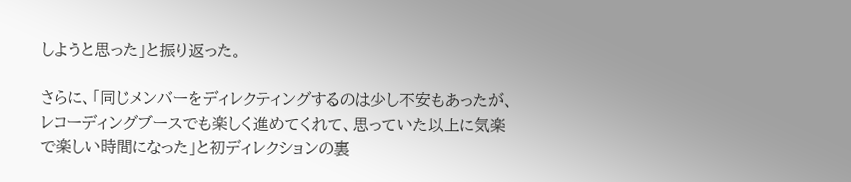しようと思った」と振り返った。

さらに、「同じメンバーをディレクティングするのは少し不安もあったが、レコーディングブースでも楽しく進めてくれて、思っていた以上に気楽で楽しい時間になった」と初ディレクションの裏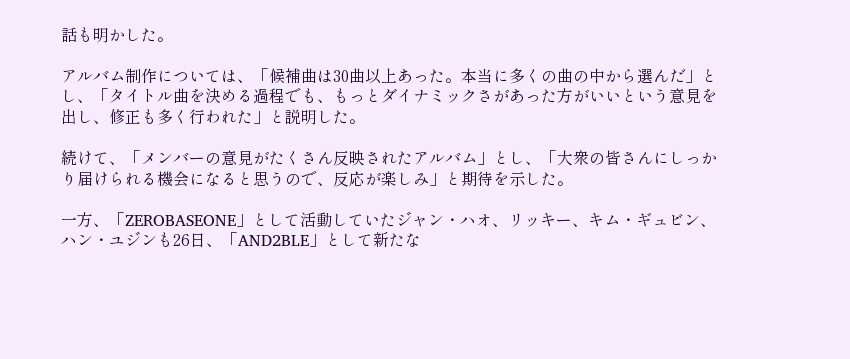話も明かした。

アルバム制作については、「候補曲は30曲以上あった。本当に多くの曲の中から選んだ」とし、「タイトル曲を決める過程でも、もっとダイナミックさがあった方がいいという意見を出し、修正も多く行われた」と説明した。

続けて、「メンバーの意見がたくさん反映されたアルバム」とし、「大衆の皆さんにしっかり届けられる機会になると思うので、反応が楽しみ」と期待を示した。

一方、「ZEROBASEONE」として活動していたジャン・ハオ、リッキー、キム・ギュビン、ハン・ユジンも26日、「AND2BLE」として新たな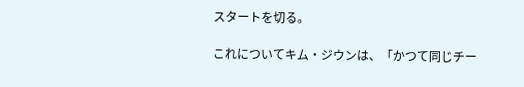スタートを切る。

これについてキム・ジウンは、「かつて同じチー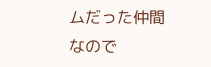ムだった仲間なので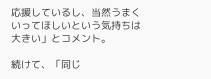応援しているし、当然うまくいってほしいという気持ちは大きい」とコメント。

続けて、「同じ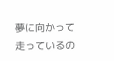夢に向かって走っているの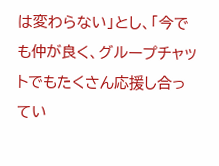は変わらない」とし、「今でも仲が良く、グループチャットでもたくさん応援し合ってい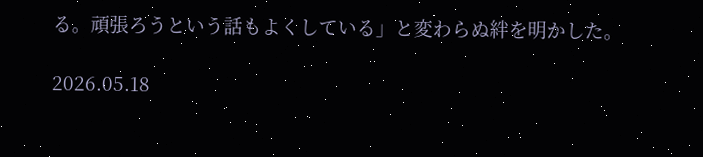る。頑張ろうという話もよくしている」と変わらぬ絆を明かした。

2026.05.18